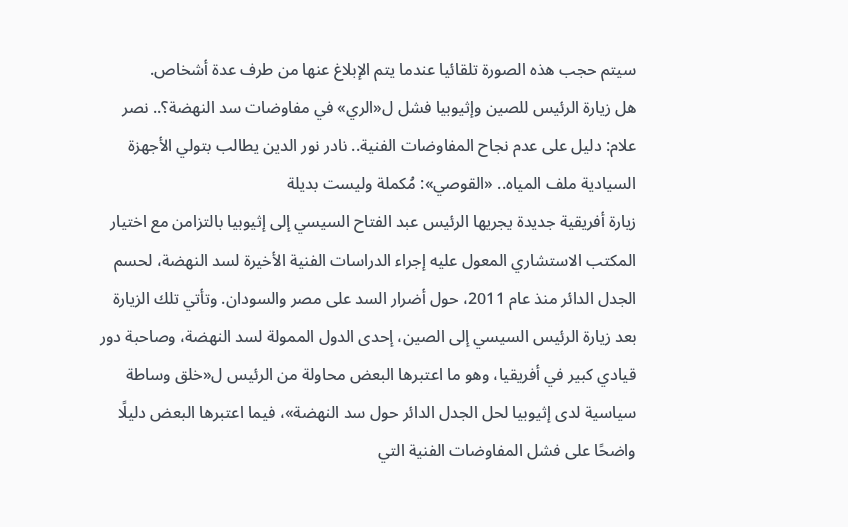سيتم حجب هذه الصورة تلقائيا عندما يتم الإبلاغ عنها من طرف عدة أشخاص.
هل زيارة الرئيس للصين وإثيوبيا فشل ل«الري» في مفاوضات سد النهضة؟.. نصر علام: دليل على عدم نجاح المفاوضات الفنية.. نادر نور الدين يطالب بتولي الأجهزة السيادية ملف المياه.. «القوصي»: مُكملة وليست بديلة
زيارة أفريقية جديدة يجريها الرئيس عبد الفتاح السيسي إلى إثيوبيا بالتزامن مع اختيار المكتب الاستشاري المعول عليه إجراء الدراسات الفنية الأخيرة لسد النهضة، لحسم الجدل الدائر منذ عام 2011، حول أضرار السد على مصر والسودان. وتأتي تلك الزيارة بعد زيارة الرئيس السيسي إلى الصين، إحدى الدول الممولة لسد النهضة، وصاحبة دور قيادي كبير في أفريقيا، وهو ما اعتبرها البعض محاولة من الرئيس ل«خلق وساطة سياسية لدى إثيوبيا لحل الجدل الدائر حول سد النهضة»، فيما اعتبرها البعض دليلًا واضحًا على فشل المفاوضات الفنية التي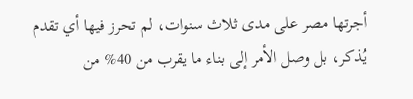أجرتها مصر على مدى ثلاث سنوات، لم تحرز فيها أي تقدم يُذكر، بل وصل الأمر إلى بناء ما يقرب من 40% من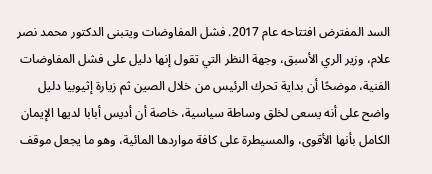السد المفترض افتتاحه عام 2017. فشل المفاوضات ويتبنى الدكتور محمد نصر علام، وزير الري الأسبق، وجهة النظر التي تقول إنها دليل على فشل المفاوضات الفنية، موضحًا أن بداية تحرك الرئيس من خلال الصين ثم زيارة إثيوبيا دليل واضح على أنه يسعى لخلق وساطة سياسية، خاصة أن أديس أبابا لديها الإيمان الكامل بأنها الأقوى، والمسيطرة على كافة مواردها المائية، وهو ما يجعل موقف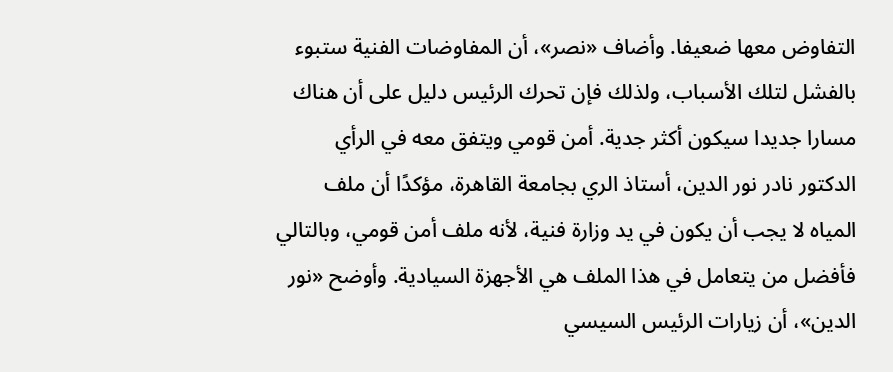التفاوض معها ضعيفا. وأضاف «نصر»، أن المفاوضات الفنية ستبوء بالفشل لتلك الأسباب، ولذلك فإن تحرك الرئيس دليل على أن هناك مسارا جديدا سيكون أكثر جدية. أمن قومي ويتفق معه في الرأي الدكتور نادر نور الدين، أستاذ الري بجامعة القاهرة، مؤكدًا أن ملف المياه لا يجب أن يكون في يد وزارة فنية، لأنه ملف أمن قومي، وبالتالي فأفضل من يتعامل في هذا الملف هي الأجهزة السيادية. وأوضح «نور الدين»، أن زيارات الرئيس السيسي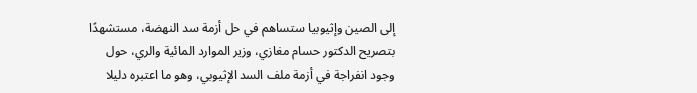إلى الصين وإثيوبيا ستساهم في حل أزمة سد النهضة، مستشهدًا بتصريح الدكتور حسام مغازي، وزير الموارد المائية والري، حول وجود انفراجة في أزمة ملف السد الإثيوبي، وهو ما اعتبره دليلا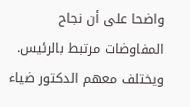واضحا على أن نجاح المفاوضات مرتبط بالرئيس. ويختلف معهم الدكتور ضياء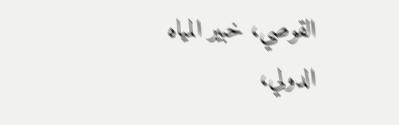القوصي، خبير المياه الدولي،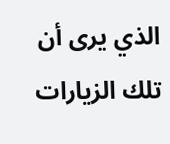الذي يرى أن تلك الزيارات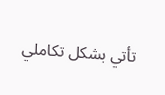تأتي بشكل تكاملي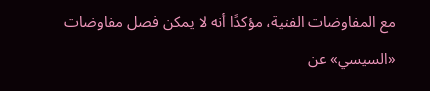مع المفاوضات الفنية، مؤكدًا أنه لا يمكن فصل مفاوضات «السيسي» عن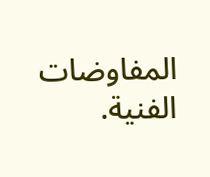المفاوضات الفنية.